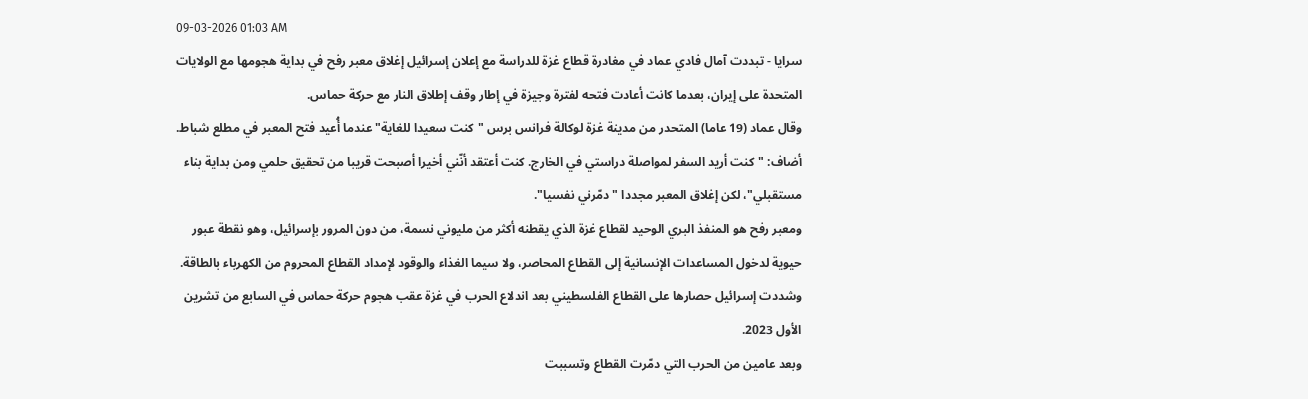09-03-2026 01:03 AM
سرايا - تبددت آمال فادي عماد في مغادرة قطاع غزة للدراسة مع إعلان إسرائيل إغلاق معبر رفح في بداية هجومها مع الولايات المتحدة على إيران، بعدما كانت أعادت فتحه لفترة وجيزة في إطار وقف إطلاق النار مع حركة حماس.
وقال عماد (19 عاما) المتحدر من مدينة غزة لوكالة فرانس برس "كنت سعيدا للغاية" عندما أُعيد فتح المعبر في مطلع شباط.
أضاف: "كنت أريد السفر لمواصلة دراستي في الخارج. كنت أعتقد أنّني أخيرا أصبحت قريبا من تحقيق حلمي ومن بداية بناء مستقبلي"، لكن إغلاق المعبر مجددا "دمّرني نفسيا".
ومعبر رفح هو المنفذ البري الوحيد لقطاع غزة الذي يقطنه أكثر من مليوني نسمة، من دون المرور بإسرائيل، وهو نقطة عبور حيوية لدخول المساعدات الإنسانية إلى القطاع المحاصر، ولا سيما الغذاء والوقود لإمداد القطاع المحروم من الكهرباء بالطاقة.
وشددت إسرائيل حصارها على القطاع الفلسطيني بعد اندلاع الحرب في غزة عقب هجوم حركة حماس في السابع من تشرين الأول 2023.
وبعد عامين من الحرب التي دمّرت القطاع وتسببت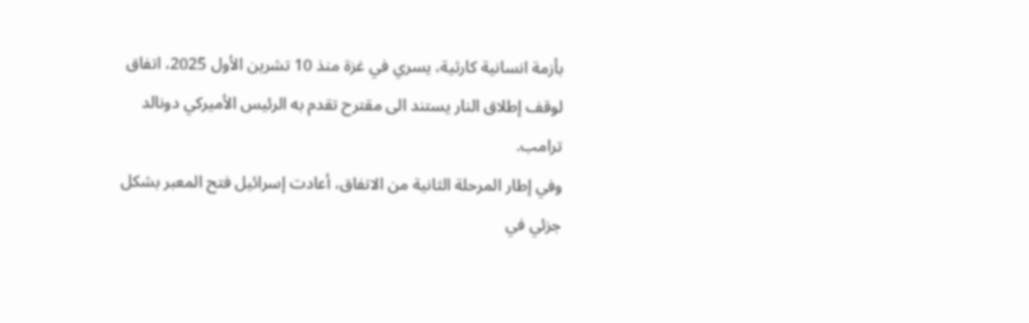بأزمة انسانية كارثية، يسري في غزة منذ 10 تشرين الأول 2025، اتفاق لوقف إطلاق النار يستند الى مقترح تقدم به الرئيس الأميركي دونالد ترامب.
وفي إطار المرحلة الثانية من الاتفاق، أعادت إسرائيل فتح المعبر بشكل جزئي في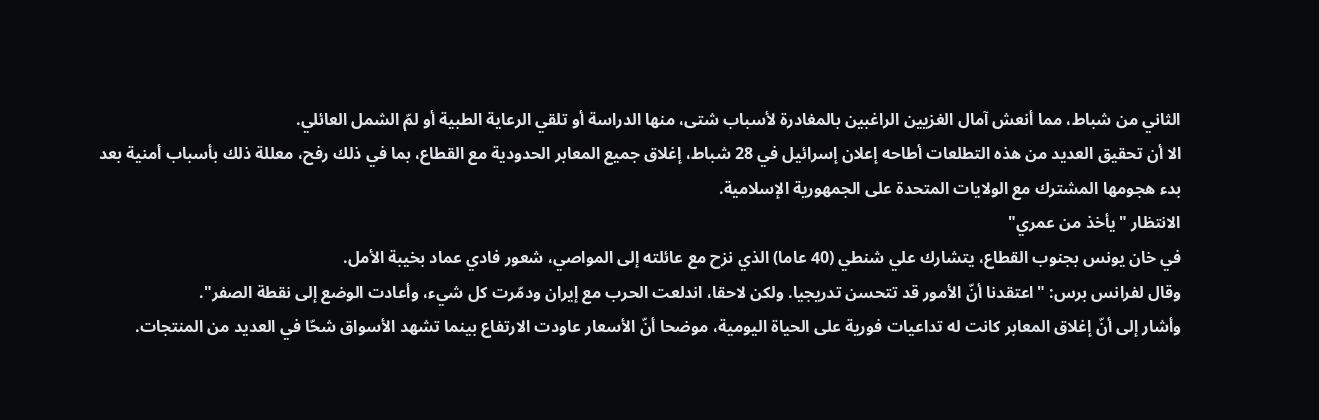الثاني من شباط، مما أنعش آمال الغزيين الراغبين بالمغادرة لأسباب شتى، منها الدراسة أو تلقي الرعاية الطبية أو لمّ الشمل العائلي.
الا أن تحقيق العديد من هذه التطلعات أطاحه إعلان إسرائيل في 28 شباط، إغلاق جميع المعابر الحدودية مع القطاع، بما في ذلك رفح، معللة ذلك بأسباب أمنية بعد بدء هجومها المشترك مع الولايات المتحدة على الجمهورية الإسلامية.
الانتظار "يأخذ من عمري"
في خان يونس بجنوب القطاع، يتشارك علي شنطي (40 عاما) الذي نزح مع عائلته إلى المواصي، شعور فادي عماد بخيبة الأمل.
وقال لفرانس برس: "اعتقدنا أنّ الأمور قد تتحسن تدريجيا. ولكن لاحقا، اندلعت الحرب مع إيران ودمّرت كل شيء، وأعادت الوضع إلى نقطة الصفر".
وأشار إلى أنّ إغلاق المعابر كانت له تداعيات فورية على الحياة اليومية، موضحا أنّ الأسعار عاودت الارتفاع بينما تشهد الأسواق شحّا في العديد من المنتجات.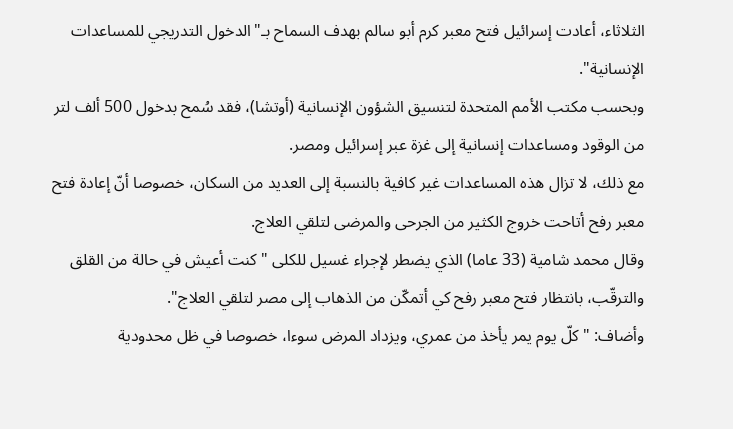الثلاثاء، أعادت إسرائيل فتح معبر كرم أبو سالم بهدف السماح بـ"الدخول التدريجي للمساعدات الإنسانية".
وبحسب مكتب الأمم المتحدة لتنسيق الشؤون الإنسانية (أوتشا)، فقد سُمح بدخول 500 ألف لتر من الوقود ومساعدات إنسانية إلى غزة عبر إسرائيل ومصر.
مع ذلك، لا تزال هذه المساعدات غير كافية بالنسبة إلى العديد من السكان، خصوصا أنّ إعادة فتح معبر رفح أتاحت خروج الكثير من الجرحى والمرضى لتلقي العلاج.
وقال محمد شامية (33 عاما) الذي يضطر لإجراء غسيل للكلى "كنت أعيش في حالة من القلق والترقّب، بانتظار فتح معبر رفح كي أتمكّن من الذهاب إلى مصر لتلقي العلاج".
وأضاف: "كلّ يوم يمر يأخذ من عمري، ويزداد المرض سوءا، خصوصا في ظل محدودية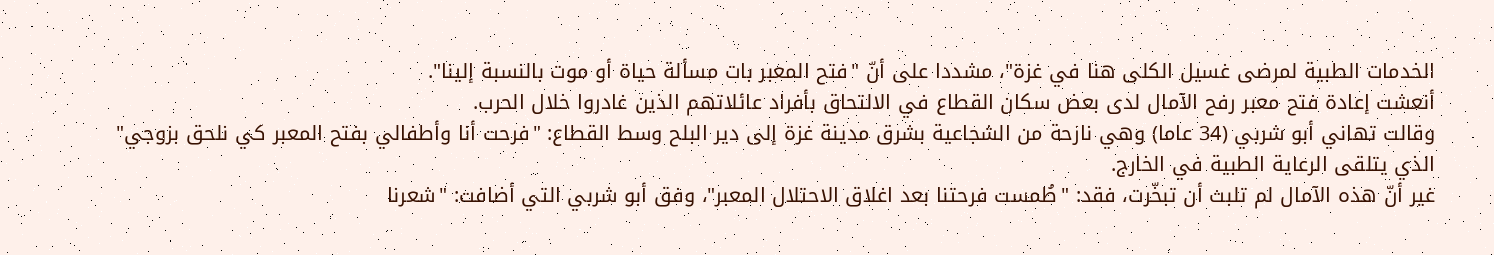الخدمات الطبية لمرضى غسيل الكلى هنا في غزة"، مشددا على أنّ "فتح المعبر بات مسألة حياة أو موت بالنسبة إلينا".
أنعشت إعادة فتح معبر رفح الآمال لدى بعض سكان القطاع في الالتحاق بأفراد عائلاتهم الذين غادروا خلال الحرب.
وقالت تهاني أبو شربي (34 عاما) وهي نازحة من الشجاعية بشرق مدينة غزة إلى دير البلح وسط القطاع: "فرحت أنا وأطفالي بفتح المعبر كي نلحق بزوجي" الذي يتلقى الرعاية الطبية في الخارج.
غير أنّ هذه الآمال لم تلبث أن تبخّرت، فقد: "طُمست فرحتنا بعد اغلاق الاحتلال المعبر"، وفق أبو شربي التي أضافت: "شعرنا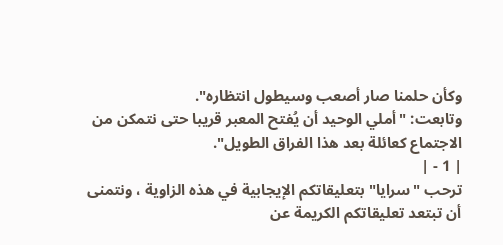وكأن حلمنا صار أصعب وسيطول انتظاره".
وتابعت: "أملي الوحيد أن يُفتح المعبر قريبا حتى نتمكن من الاجتماع كعائلة بعد هذا الفراق الطويل".
| 1 - |
ترحب "سرايا" بتعليقاتكم الإيجابية في هذه الزاوية ، ونتمنى أن تبتعد تعليقاتكم الكريمة عن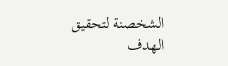الشخصنة لتحقيق الهدف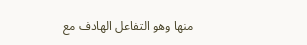منها وهو التفاعل الهادف مع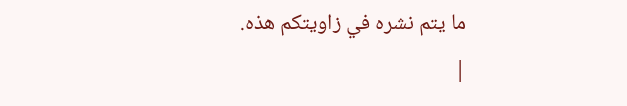ما يتم نشره في زاويتكم هذه.
|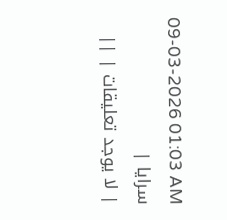09-03-2026 01:03 AM
سرايا |
| لا يوجد تعليقات | ||